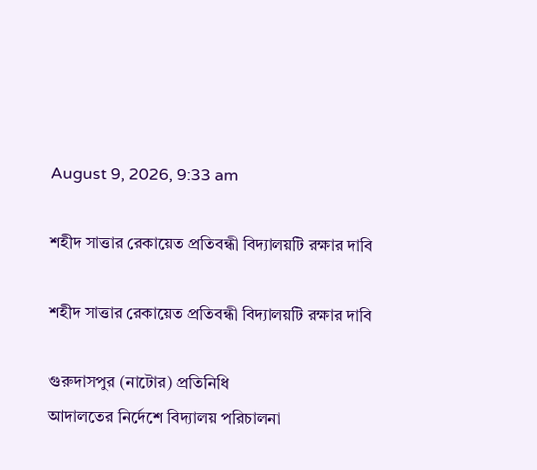August 9, 2026, 9:33 am

শহীদ সাত্তার রেকায়েত প্রতিবন্ধী বিদ্যালয়টি রক্ষার দাবি

শহীদ সাত্তার রেকায়েত প্রতিবন্ধী বিদ্যালয়টি রক্ষার দাবি

গুরুদাসপুর (নাটোর) প্রতিনিধি
আদালতের নির্দেশে বিদ্যালয় পরিচালনা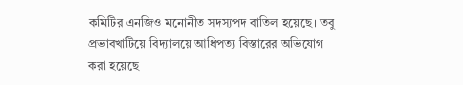কমিটির এনজিও মনোনীত সদস্যপদ বাতিল হয়েছে। তবু প্রভাবখাটিয়ে বিদ্যালয়ে আধিপত্য বিস্তারের অভিযোগ করা হয়েছে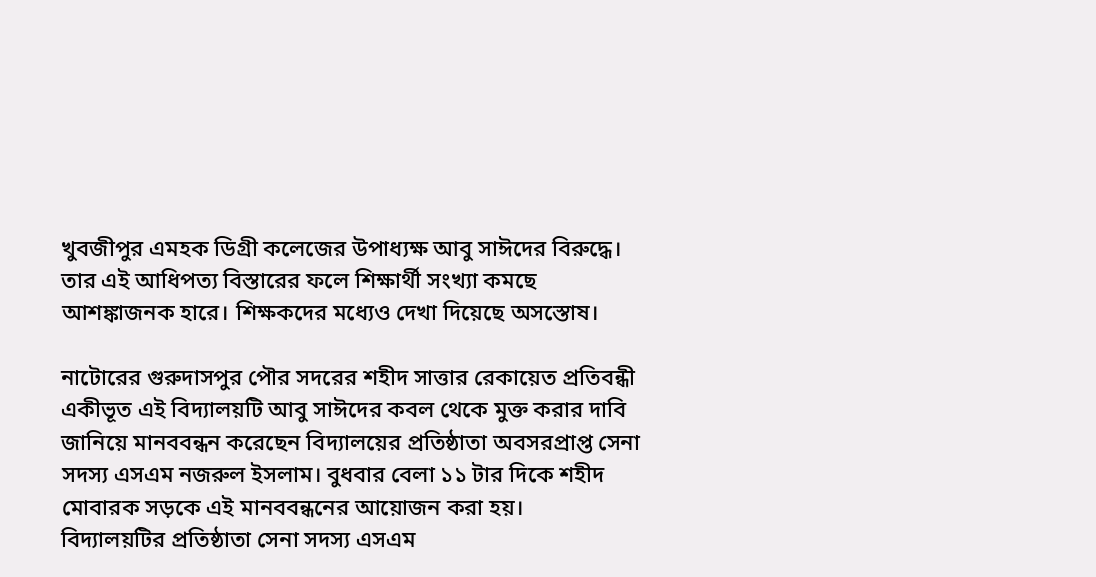খুবজীপুর এমহক ডিগ্রী কলেজের উপাধ্যক্ষ আবু সাঈদের বিরুদ্ধে। তার এই আধিপত্য বিস্তারের ফলে শিক্ষার্থী সংখ্যা কমছে আশঙ্কাজনক হারে। শিক্ষকদের মধ্যেও দেখা দিয়েছে অসস্তোষ।

নাটোরের গুরুদাসপুর পৌর সদরের শহীদ সাত্তার রেকায়েত প্রতিবন্ধী একীভূত এই বিদ্যালয়টি আবু সাঈদের কবল থেকে মুক্ত করার দাবি জানিয়ে মানববন্ধন করেছেন বিদ্যালয়ের প্রতিষ্ঠাতা অবসরপ্রাপ্ত সেনা সদস্য এসএম নজরুল ইসলাম। বুধবার বেলা ১১ টার দিকে শহীদ মোবারক সড়কে এই মানববন্ধনের আয়োজন করা হয়।
বিদ্যালয়টির প্রতিষ্ঠাতা সেনা সদস্য এসএম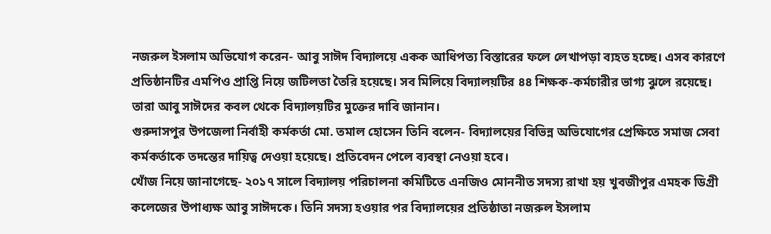নজরুল ইসলাম অভিযোগ করেন- আবু সাঈদ বিদ্যালয়ে একক আধিপত্য বিস্তারের ফলে লেখাপড়া ব্যহত হচ্ছে। এসব কারণে প্রতিষ্ঠানটির এমপিও প্রাপ্তি নিয়ে জটিলতা তৈরি হয়েছে। সব মিলিয়ে বিদ্যালয়টির ৪৪ শিক্ষক-কর্মচারীর ভাগ্য ঝুলে রয়েছে। তারা আবু সাঈদের কবল থেকে বিদ্যালয়টির মুক্তের দাবি জানান।
গুরুদাসপুর উপজেলা নির্বাহী কর্মকর্তা মো. তমাল হোসেন তিনি বলেন- বিদ্যালয়ের বিভিন্ন অভিযোগের প্রেক্ষিতে সমাজ সেবা কর্মকর্তাকে তদন্তের দায়িত্ব দেওয়া হয়েছে। প্রতিবেদন পেলে ব্যবস্থা নেওয়া হবে।
খোঁজ নিয়ে জানাগেছে- ২০১৭ সালে বিদ্যালয় পরিচালনা কমিটিতে এনজিও মোননীত সদস্য রাখা হয় খুবজীপুর এমহক ডিগ্রী কলেজের উপাধ্যক্ষ আবু সাঈদকে। তিনি সদস্য হওয়ার পর বিদ্যালয়ের প্রতিষ্ঠাতা নজরুল ইসলাম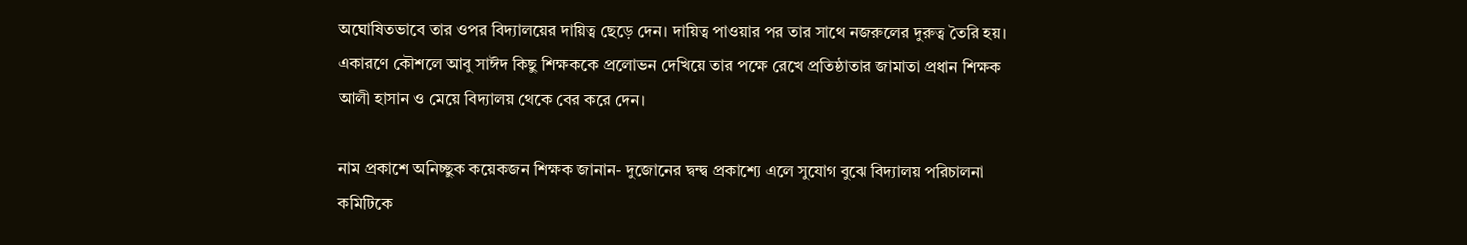অঘোষিতভাবে তার ওপর বিদ্যালয়ের দায়িত্ব ছেড়ে দেন। দায়িত্ব পাওয়ার পর তার সাথে নজরুলের দুরুত্ব তৈরি হয়। একারণে কৌশলে আবু সাঈদ কিছু শিক্ষককে প্রলোভন দেখিয়ে তার পক্ষে রেখে প্রতিষ্ঠাতার জামাতা প্রধান শিক্ষক আলী হাসান ও মেয়ে বিদ্যালয় থেকে বের করে দেন।

নাম প্রকাশে অনিচ্ছুক কয়েকজন শিক্ষক জানান- দুজোনের দ্বন্দ্ব প্রকাশ্যে এলে সুযোগ বুঝে বিদ্যালয় পরিচালনা কমিটিকে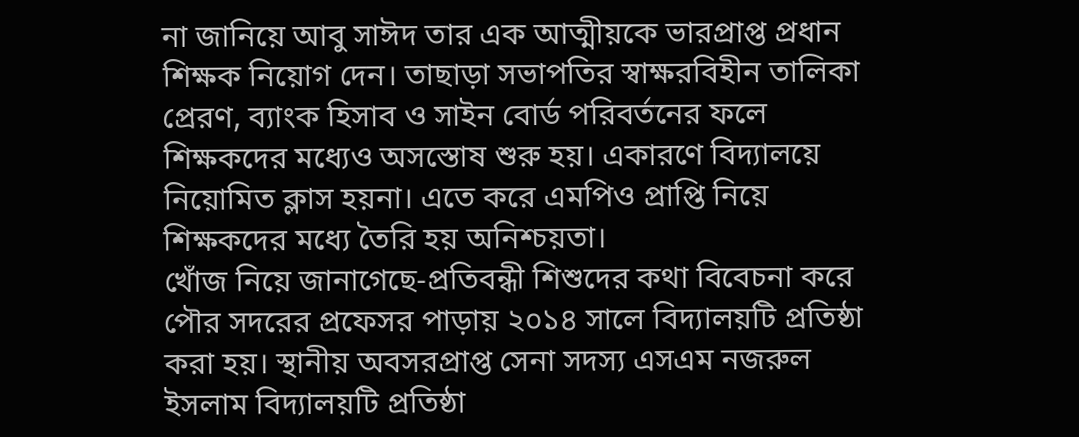না জানিয়ে আবু সাঈদ তার এক আত্মীয়কে ভারপ্রাপ্ত প্রধান শিক্ষক নিয়োগ দেন। তাছাড়া সভাপতির স্বাক্ষরবিহীন তালিকা প্রেরণ, ব্যাংক হিসাব ও সাইন বোর্ড পরিবর্তনের ফলে শিক্ষকদের মধ্যেও অসস্তোষ শুরু হয়। একারণে বিদ্যালয়ে নিয়োমিত ক্লাস হয়না। এতে করে এমপিও প্রাপ্তি নিয়ে শিক্ষকদের মধ্যে তৈরি হয় অনিশ্চয়তা।
খোঁজ নিয়ে জানাগেছে-প্রতিবন্ধী শিশুদের কথা বিবেচনা করে পৌর সদরের প্রফেসর পাড়ায় ২০১৪ সালে বিদ্যালয়টি প্রতিষ্ঠা করা হয়। স্থানীয় অবসরপ্রাপ্ত সেনা সদস্য এসএম নজরুল ইসলাম বিদ্যালয়টি প্রতিষ্ঠা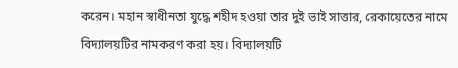করেন। মহান স্বাধীনতা যুদ্ধে শহীদ হওয়া তার দুই ভাই সাত্তার, রেকায়েতের নামে বিদ্যালয়টির নামকরণ করা হয়। বিদ্যালয়টি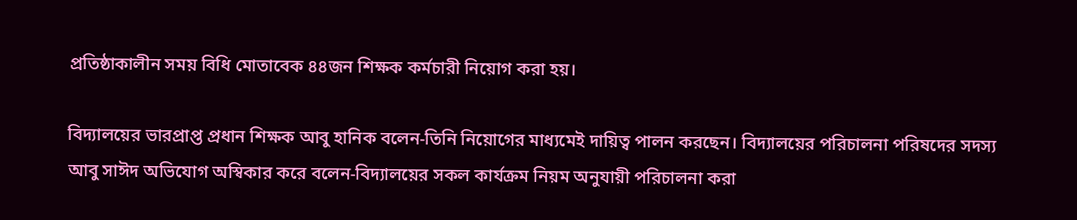প্রতিষ্ঠাকালীন সময় বিধি মোতাবেক ৪৪জন শিক্ষক কর্মচারী নিয়োগ করা হয়।

বিদ্যালয়ের ভারপ্রাপ্ত প্রধান শিক্ষক আবু হানিক বলেন-তিনি নিয়োগের মাধ্যমেই দায়িত্ব পালন করছেন। বিদ্যালয়ের পরিচালনা পরিষদের সদস্য আবু সাঈদ অভিযোগ অস্বিকার করে বলেন-বিদ্যালয়ের সকল কার্যক্রম নিয়ম অনুযায়ী পরিচালনা করা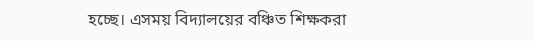হচ্ছে। এসময় বিদ্যালয়ের বঞ্চিত শিক্ষকরা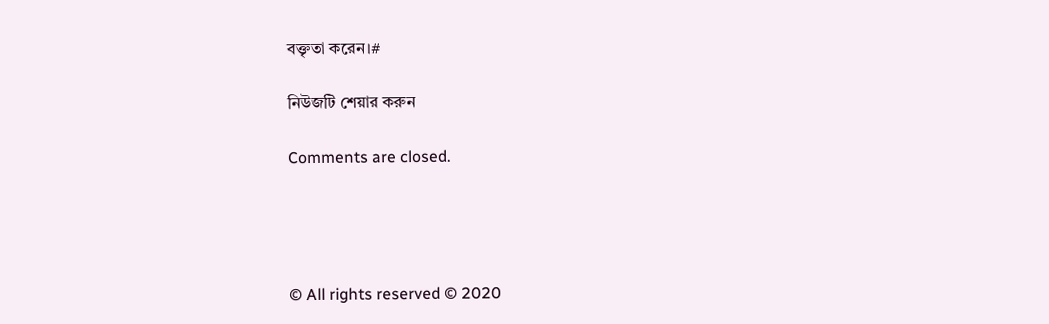বক্তৃতা করেন।#

নিউজটি শেয়ার করুন

Comments are closed.




© All rights reserved © 2020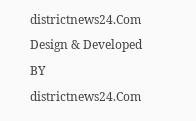districtnews24.Com
Design & Developed BY districtnews24.Com